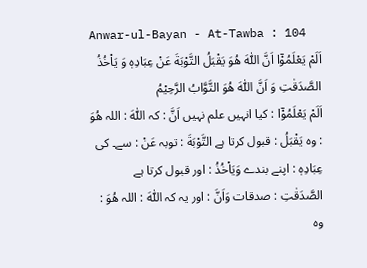Anwar-ul-Bayan - At-Tawba : 104
اَلَمْ یَعْلَمُوْۤا اَنَّ اللّٰهَ هُوَ یَقْبَلُ التَّوْبَةَ عَنْ عِبَادِهٖ وَ یَاْخُذُ الصَّدَقٰتِ وَ اَنَّ اللّٰهَ هُوَ التَّوَّابُ الرَّحِیْمُ
اَلَمْ يَعْلَمُوْٓا : کیا انہیں علم نہیں اَنَّ : کہ اللّٰهَ : اللہ ھُوَ : وہ يَقْبَلُ : قبول کرتا ہے التَّوْبَةَ : توبہ عَنْ : سے۔ کی عِبَادِهٖ : اپنے بندے وَيَاْخُذُ : اور قبول کرتا ہے الصَّدَقٰتِ : صدقات وَاَنَّ : اور یہ کہ اللّٰهَ : اللہ ھُوَ : وہ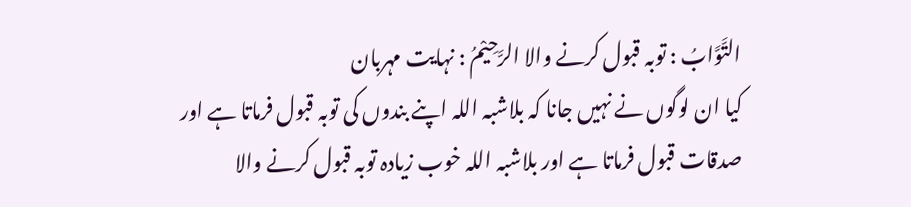التَّوَّابُ : توبہ قبول کرنے والا الرَّحِيْمُ : نہایت مہربان
کیا ان لوگوں نے نہیں جانا کہ بلاشبہ اللہ اپنے بندوں کی توبہ قبول فرماتا ہے اور صدقات قبول فرماتا ہے اور بلاشبہ اللہ خوب زیادہ توبہ قبول کرنے والا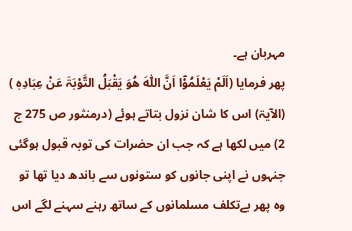مہربان ہے۔
پھر فرمایا (اَلَمْ یَعْلَمُوْٓا اَنَّ اللّٰہَ ھُوَ یَقْبَلُ التَّوْبَۃَ عَنْ عِبَادِہٖ ) (الآیۃ) اس کا شان نزول بتاتے ہوئے (درمنثور ص 275 ج 2) میں لکھا ہے کہ جب ان حضرات کی توبہ قبول ہوگئی جنہوں نے اپنی جانوں کو ستونوں سے باندھ دیا تھا تو وہ پھر بےتکلف مسلمانوں کے ساتھ رہنے سہنے لگے اس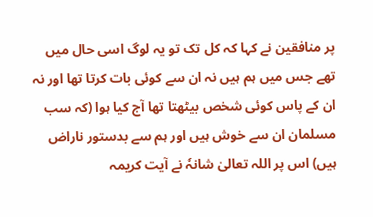پر منافقین نے کہا کہ کل تک تو یہ لوگ اسی حال میں تھے جس میں ہم ہیں نہ ان سے کوئی بات کرتا تھا اور نہ ان کے پاس کوئی شخص بیٹھتا تھا آج کیا ہوا (کہ سب مسلمان ان سے خوش ہیں اور ہم سے بدستور ناراض ہیں) اس پر اللہ تعالیٰ شانہٗ نے آیت کریمہ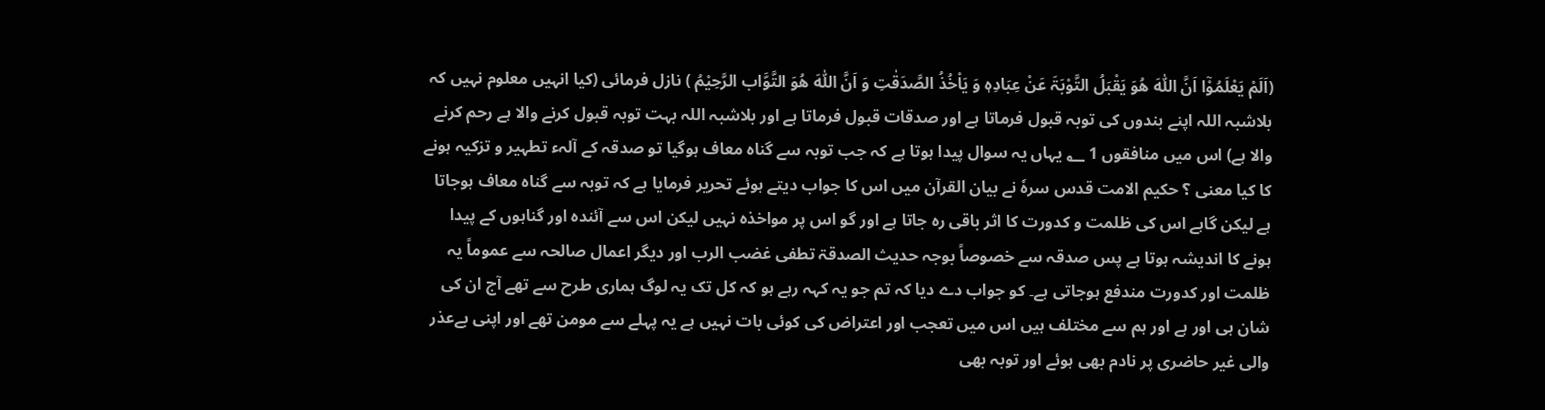(اَلَمْ یَعْلَمُوْٓا اَنَّ اللّٰہَ ھُوَ یَقْبَلُ التَّوْبَۃَ عَنْ عِبَادِہٖ وَ یَاْخُذُ الصَّدَقٰتِ وَ اَنَّ اللّٰہَ ھُوَ التَّوَّاب الرَّحِیْمُ ) نازل فرمائی (کیا انہیں معلوم نہیں کہ بلاشبہ اللہ اپنے بندوں کی توبہ قبول فرماتا ہے اور صدقات قبول فرماتا ہے اور بلاشبہ اللہ بہت توبہ قبول کرنے والا ہے رحم کرنے والا ہے) اس میں منافقوں 1 ؂ یہاں یہ سوال پیدا ہوتا ہے کہ جب توبہ سے گناہ معاف ہوگیا تو صدقہ کے آلہء تطہیر و تزکیہ ہونے کا کیا معنی ؟ حکیم الامت قدس سرہٗ نے بیان القرآن میں اس کا جواب دیتے ہوئے تحریر فرمایا ہے کہ توبہ سے گناہ معاف ہوجاتا ہے لیکن گاہے اس کی ظلمت و کدورت کا اثر باقی رہ جاتا ہے اور گو اس پر مواخذہ نہیں لیکن اس سے آئندہ اور گناہوں کے پیدا ہونے کا اندیشہ ہوتا ہے پس صدقہ سے خصوصاً بوجہ حدیث الصدقۃ تطفی غضب الرب اور دیگر اعمال صالحہ سے عموماً یہ ظلمت اور کدورت مندفع ہوجاتی ہے۔ کو جواب دے دیا کہ تم جو یہ کہہ رہے ہو کہ کل تک یہ لوگ ہماری طرح سے تھے آج ان کی شان ہی اور ہے اور ہم سے مختلف ہیں اس میں تعجب اور اعتراض کی کوئی بات نہیں ہے یہ پہلے سے مومن تھے اور اپنی بےعذر والی غیر حاضری پر نادم بھی ہوئے اور توبہ بھی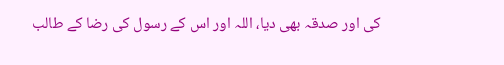کی اور صدقہ بھی دیا، اللہ اور اس کے رسول کی رضا کے طالب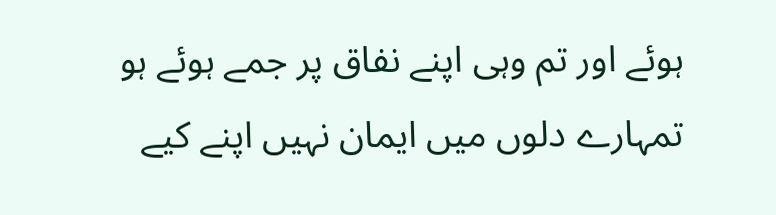ہوئے اور تم وہی اپنے نفاق پر جمے ہوئے ہو تمہارے دلوں میں ایمان نہیں اپنے کیے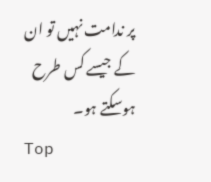پر ندامت نہیں تو ان کے جیسے کس طرح ہوسکتے ہو۔
Top